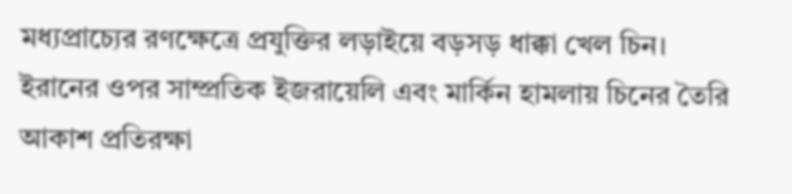মধ্যপ্রাচ্যের রণক্ষেত্রে প্রযুক্তির লড়াইয়ে বড়সড় ধাক্কা খেল চিন। ইরানের ওপর সাম্প্রতিক ইজরায়েলি এবং মার্কিন হামলায় চিনের তৈরি আকাশ প্রতিরক্ষা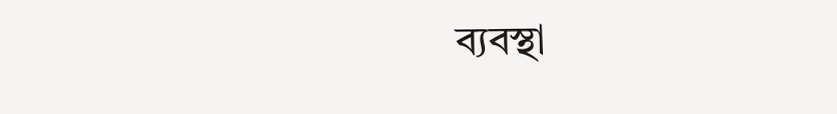ব্যবস্থা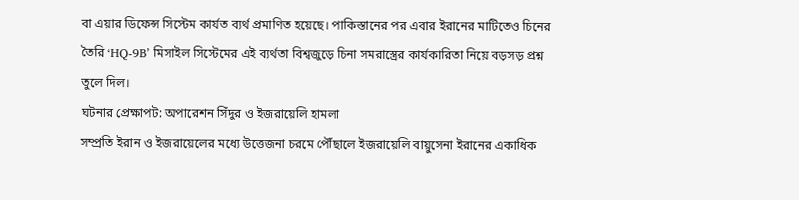বা এয়ার ডিফেন্স সিস্টেম কার্যত ব্যর্থ প্রমাণিত হয়েছে। পাকিস্তানের পর এবার ইরানের মাটিতেও চিনের তৈরি ‘HQ-9B’ মিসাইল সিস্টেমের এই ব্যর্থতা বিশ্বজুড়ে চিনা সমরাস্ত্রের কার্যকারিতা নিয়ে বড়সড় প্রশ্ন তুলে দিল।
ঘটনার প্রেক্ষাপট: অপারেশন সিঁদুর ও ইজরায়েলি হামলা
সম্প্রতি ইরান ও ইজরায়েলের মধ্যে উত্তেজনা চরমে পৌঁছালে ইজরায়েলি বায়ুসেনা ইরানের একাধিক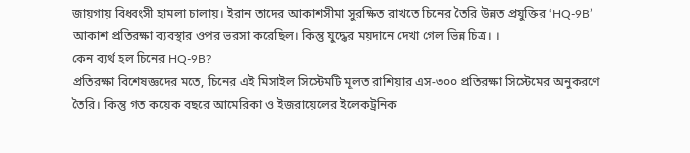জায়গায় বিধ্বংসী হামলা চালায়। ইরান তাদের আকাশসীমা সুরক্ষিত রাখতে চিনের তৈরি উন্নত প্রযুক্তির ‘HQ-9B’ আকাশ প্রতিরক্ষা ব্যবস্থার ওপর ভরসা করেছিল। কিন্তু যুদ্ধের ময়দানে দেখা গেল ভিন্ন চিত্র। ।
কেন ব্যর্থ হল চিনের HQ-9B?
প্রতিরক্ষা বিশেষজ্ঞদের মতে, চিনের এই মিসাইল সিস্টেমটি মূলত রাশিয়ার এস-৩০০ প্রতিরক্ষা সিস্টেমের অনুকরণে তৈরি। কিন্তু গত কয়েক বছরে আমেরিকা ও ইজরায়েলের ইলেকট্রনিক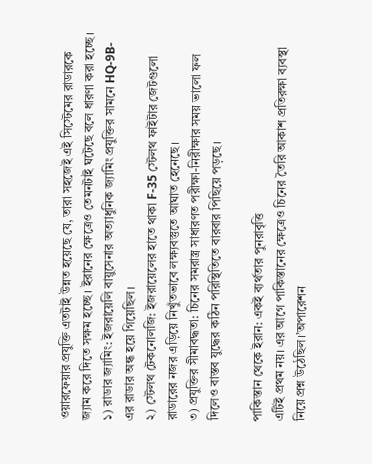ওয়ারফেয়ার প্রযুক্তি এতটাই উন্নত হয়েছে যে, তারা সহজেই এই সিস্টেমের রাডারকে জ্যাম করে দিতে সক্ষম হচ্ছে। ইরানের ক্ষেত্রেও তেমনটাই ঘটেছে বলে ধারণা করা হচ্ছে।
১) রাডার জ্যামিং: ইজরায়েলি বায়ুসেনার অত্যাধুনিক জ্যামিং প্রযুক্তির সামনে HQ-9B-এর রাডার অন্ধ হয়ে গিয়েছিল।
২) স্টেলথ টেকনোলজি: ইজরায়েলের হাতে থাকা F-35 স্টেলথ ফাইটার জেটগুলো রাডারের নজর এড়িয়ে নিখুঁতভাবে লক্ষ্যবস্তুতে আঘাত হেনেছে।
৩) প্রযুক্তির সীমাবদ্ধতা: চিনের সমরাস্ত্র সাধারণত পরীক্ষা-নিরীক্ষার সময় ভালো ফল দিলেও বাস্তব যুদ্ধের কঠিন পরিস্থিতিতে বারবার পিছিয়ে পড়ছে।

পাকিস্তান থেকে ইরান: একই ব্যর্থতার পুনরাবৃত্তি
এটিই প্রথম নয়। এর আগে পাকিস্তানের ক্ষেত্রেও চিনের তৈরি আকাশ প্রতিরক্ষা ব্যবস্থা নিয়ে প্রশ্ন উঠেছিল।’অপারেশন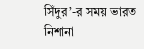সিঁদুর’-র সময় ভারত নিশানা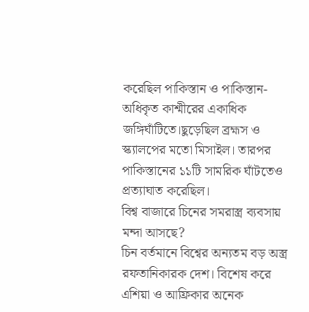করেছিল পাকিস্তান ও পাকিস্তান-অধিকৃত কাশ্মীরের একাধিক জঙ্গিঘাঁটিতে।ছুড়েছিল ব্রহ্মস ও স্ক্যালপের মতো মিসাইল। তারপর পাকিস্তানের ১১টি সামরিক ঘাঁটতেও প্রত্যাঘাত করেছিল।
বিশ্ব বাজারে চিনের সমরাস্ত্র ব্যবসায় মন্দা আসছে?
চিন বর্তমানে বিশ্বের অন্যতম বড় অস্ত্র রফতানিকারক দেশ। বিশেষ করে এশিয়া ও আফ্রিকার অনেক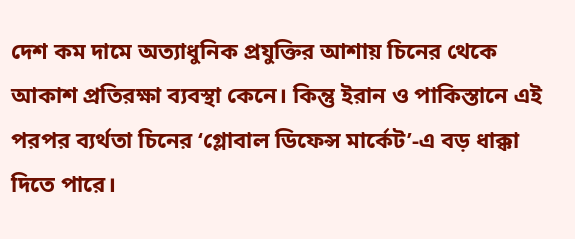দেশ কম দামে অত্যাধুনিক প্রযুক্তির আশায় চিনের থেকে আকাশ প্রতিরক্ষা ব্যবস্থা কেনে। কিন্তু ইরান ও পাকিস্তানে এই পরপর ব্যর্থতা চিনের ‘গ্লোবাল ডিফেন্স মার্কেট’-এ বড় ধাক্কা দিতে পারে।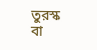তুরস্ক বা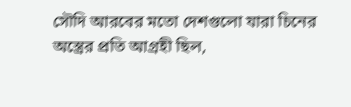সৌদি আরবের মতো দেশগুলো যারা চিনের অস্ত্রের প্রতি আগ্রহী ছিল,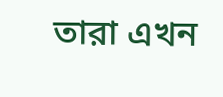তারা এখন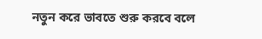নতুন করে ভাবতে শুরু করবে বলে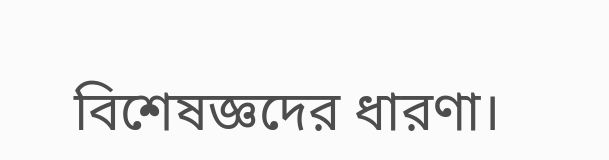বিশেষজ্ঞদের ধারণা।